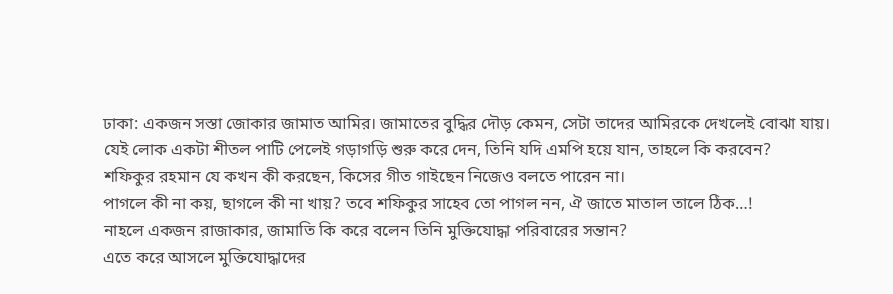ঢাকা: একজন সস্তা জোকার জামাত আমির। জামাতের বুদ্ধির দৌড় কেমন, সেটা তাদের আমিরকে দেখলেই বোঝা যায়।
যেই লোক একটা শীতল পাটি পেলেই গড়াগড়ি শুরু করে দেন, তিনি যদি এমপি হয়ে যান, তাহলে কি করবেন?
শফিকুর রহমান যে কখন কী করছেন, কিসের গীত গাইছেন নিজেও বলতে পারেন না।
পাগলে কী না কয়, ছাগলে কী না খায়? তবে শফিকুর সাহেব তো পাগল নন, ঐ জাতে মাতাল তালে ঠিক…!
নাহলে একজন রাজাকার, জামাতি কি করে বলেন তিনি মুক্তিযোদ্ধা পরিবারের সন্তান?
এতে করে আসলে মুক্তিযোদ্ধাদের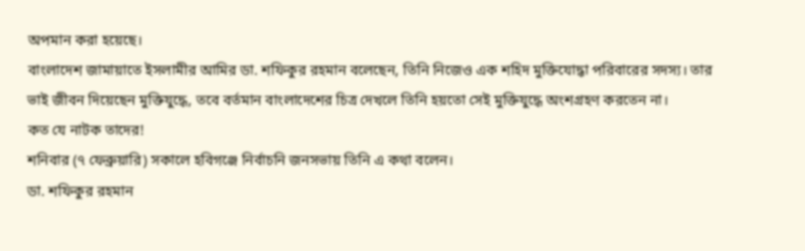অপমান করা হয়েছে।
বাংলাদেশ জামায়াতে ইসলামীর আমির ডা. শফিকুর রহমান বলেছেন, তিনি নিজেও এক শহিদ মুক্তিযোদ্ধা পরিবারের সদস্য। তার ভাই জীবন দিয়েছেন মুক্তিযুদ্ধে, তবে বর্তমান বাংলাদেশের চিত্র দেখলে তিনি হয়তো সেই মুক্তিযুদ্ধে অংশগ্রহণ করতেন না।
কত যে নাটক তাদের!
শনিবার (৭ ফেব্রুয়ারি) সকালে হবিগঞ্জে নির্বাচনি জনসভায় তিনি এ কথা বলেন।
ডা. শফিকুর রহমান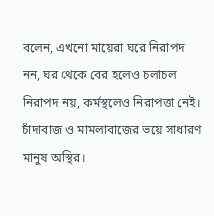বলেন, এখনো মায়েরা ঘরে নিরাপদ নন, ঘর থেকে বের হলেও চলাচল নিরাপদ নয়, কর্মস্থলেও নিরাপত্তা নেই।
চাঁদাবাজ ও মামলাবাজের ভয়ে সাধারণ মানুষ অস্থির।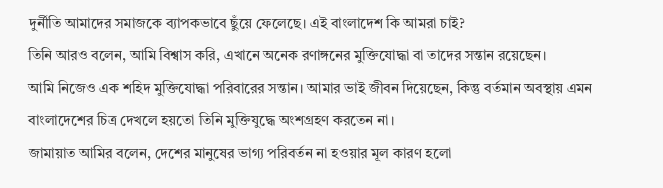দুর্নীতি আমাদের সমাজকে ব্যাপকভাবে ছুঁয়ে ফেলেছে। এই বাংলাদেশ কি আমরা চাই?
তিনি আরও বলেন, আমি বিশ্বাস করি, এখানে অনেক রণাঙ্গনের মুক্তিযোদ্ধা বা তাদের সন্তান রয়েছেন।
আমি নিজেও এক শহিদ মুক্তিযোদ্ধা পরিবারের সন্তান। আমার ভাই জীবন দিয়েছেন, কিন্তু বর্তমান অবস্থায় এমন বাংলাদেশের চিত্র দেখলে হয়তো তিনি মুক্তিযুদ্ধে অংশগ্রহণ করতেন না।
জামায়াত আমির বলেন, দেশের মানুষের ভাগ্য পরিবর্তন না হওয়ার মূল কারণ হলো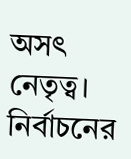অসৎ নেতৃত্ব। নির্বাচনের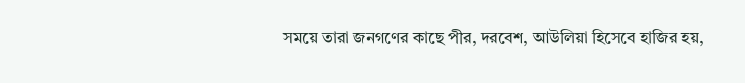সময়ে তারা জনগণের কাছে পীর, দরবেশ, আউলিয়া হিসেবে হাজির হয়,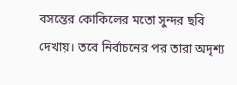বসন্তের কোকিলের মতো সুন্দর ছবি দেখায়। তবে নির্বাচনের পর তারা অদৃশ্য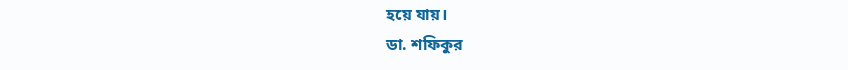হয়ে যায়।
ডা. শফিকুর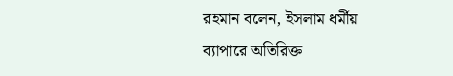রহমান বলেন, ইসলাম ধর্মীয় ব্যাপারে অতিরিক্ত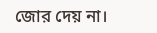জোর দেয় না।